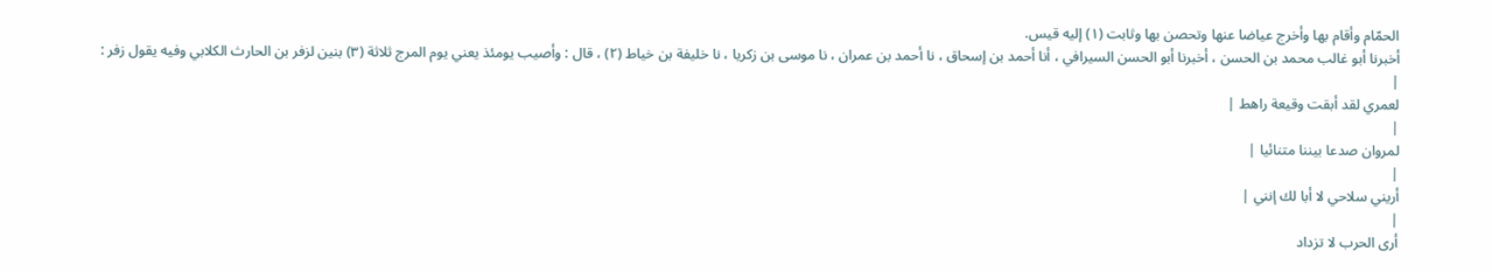الحمّام وأقام بها وأخرج عياضا عنها وتحصن بها وثابت (١) إليه قيس.
أخبرنا أبو غالب محمد بن الحسن ، أخبرنا أبو الحسن السيرافي ، أنا أحمد بن إسحاق ، نا أحمد بن عمران ، نا موسى بن زكريا ، نا خليفة بن خياط (٢) ، قال : وأصيب يومئذ يعني يوم المرج ثلاثة (٣) بنين لزفر بن الحارث الكلابي وفيه يقول زفر :
|
لعمري لقد أبقت وقيعة راهط |
|
لمروان صدعا بيننا متنائيا |
|
أريني سلاحي لا أبا لك إنني |
|
أرى الحرب لا تزداد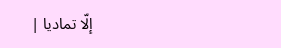إلّا تماديا |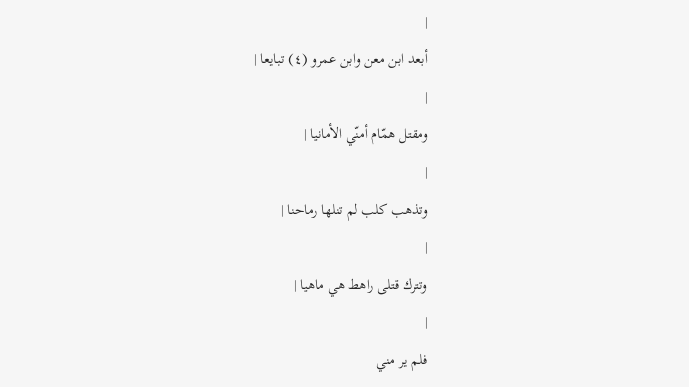|
أبعد ابن معن وابن عمرو (٤) تبايعا |
|
ومقتل همّام أمنّي الأمانيا |
|
وتذهب كلب لم تنلها رماحنا |
|
وتترك قتلى راهط هي ماهيا |
|
فلم ير مني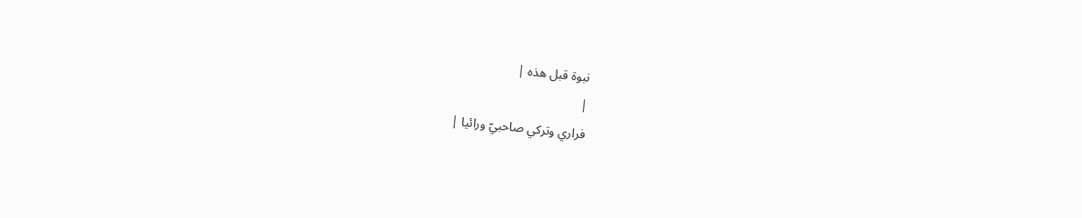نبوة قبل هذه |
|
فراري وتركي صاحبيّ ورائيا |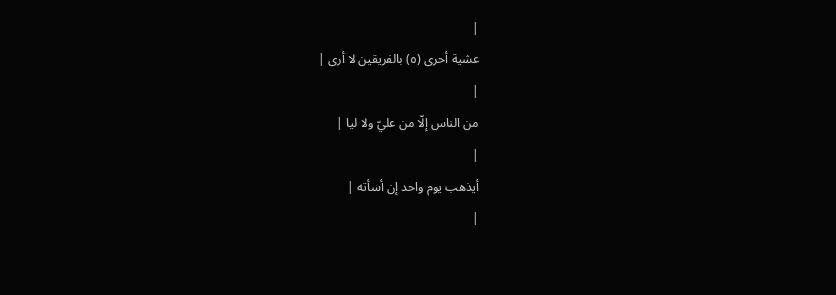|
عشية أحرى (٥) بالفريقين لا أرى |
|
من الناس إلّا من عليّ ولا ليا |
|
أيذهب يوم واحد إن أسأته |
|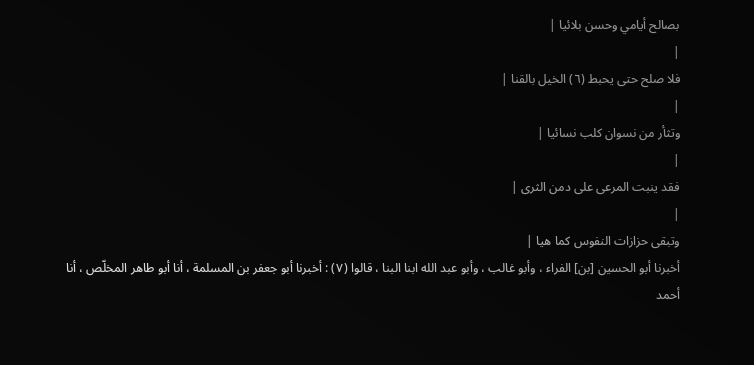بصالح أيامي وحسن بلائيا |
|
فلا صلح حتى يحبط (٦) الخيل بالقنا |
|
وتثأر من نسوان كلب نسائيا |
|
فقد ينبت المرعى على دمن الثرى |
|
وتبقى حزازات النفوس كما هيا |
أخبرنا أبو الحسين [بن] الفراء ، وأبو غالب ، وأبو عبد الله ابنا البنا ، قالوا (٧) : أخبرنا أبو جعفر بن المسلمة ، أنا أبو طاهر المخلّص ، أنا أحمد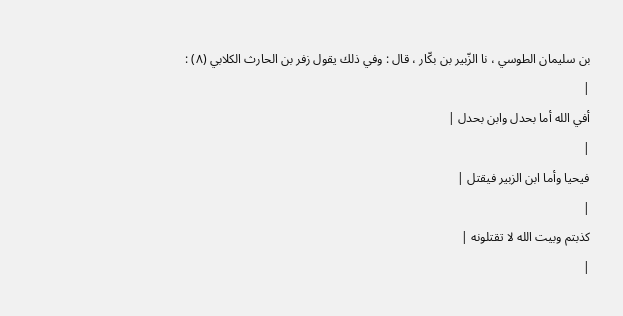بن سليمان الطوسي ، نا الزّبير بن بكّار ، قال : وفي ذلك يقول زفر بن الحارث الكلابي (٨) :
|
أفي الله أما بحدل وابن بحدل |
|
فيحيا وأما ابن الزبير فيقتل |
|
كذبتم وبيت الله لا تقتلونه |
|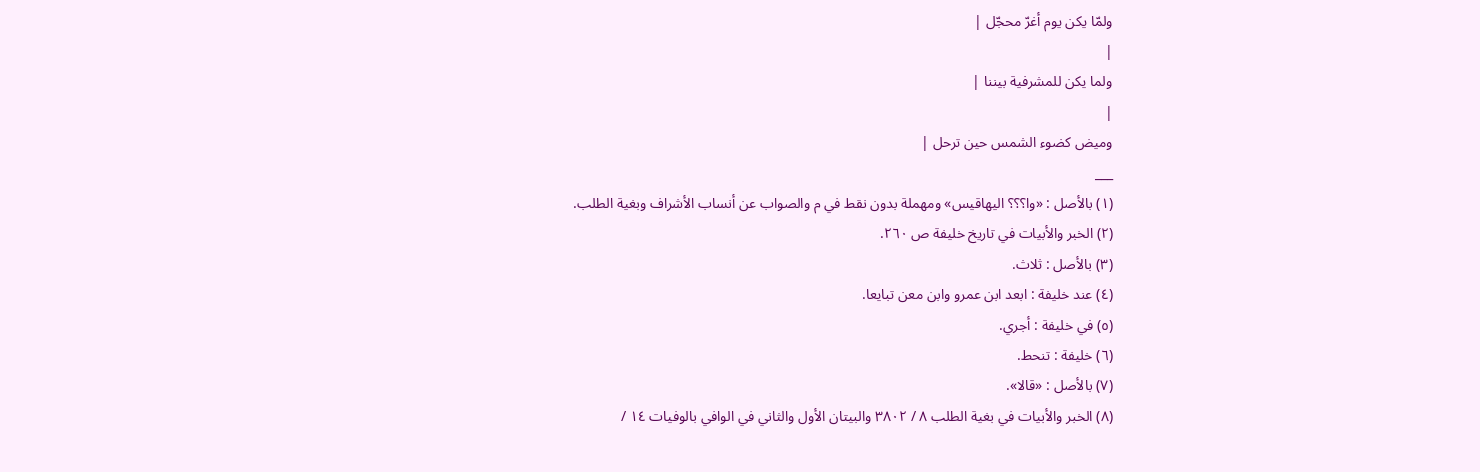ولمّا يكن يوم أغرّ محجّل |
|
ولما يكن للمشرفية بيننا |
|
وميض كضوء الشمس حين ترحل |
___
(١) بالأصل : «وا؟؟؟ اليهاقيس» ومهملة بدون نقط في م والصواب عن أنساب الأشراف وبغية الطلب.
(٢) الخبر والأبيات في تاريخ خليفة ص ٢٦٠.
(٣) بالأصل : ثلاث.
(٤) عند خليفة : ابعد ابن عمرو وابن معن تبايعا.
(٥) في خليفة : أجري.
(٦) خليفة : تنحط.
(٧) بالأصل : «قالا».
(٨) الخبر والأبيات في بغية الطلب ٨ / ٣٨٠٢ والبيتان الأول والثاني في الوافي بالوفيات ١٤ /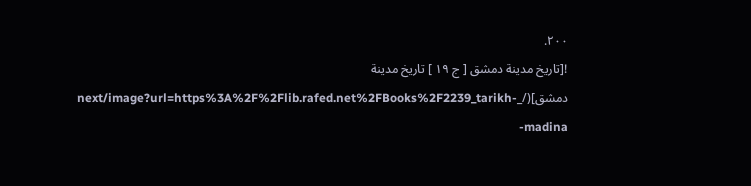٢٠٠.
![تاريخ مدينة دمشق [ ج ١٩ ] تاريخ مدينة دمشق](/_next/image?url=https%3A%2F%2Flib.rafed.net%2FBooks%2F2239_tarikh-madina-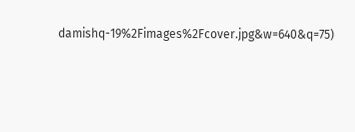damishq-19%2Fimages%2Fcover.jpg&w=640&q=75)